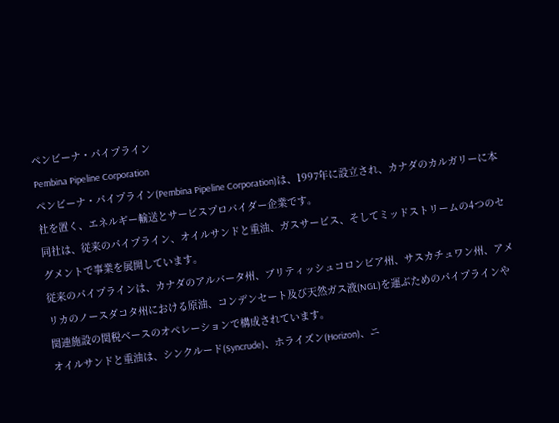ペンビーナ・パイプライン
Pembina Pipeline Corporation
ペンビーナ・パイプライン(Pembina Pipeline Corporation)は、1997年に設立され、カナダのカルガリーに本社を置く、エネルギー輸送とサービスプロバイダー企業です。
同社は、従来のパイプライン、オイルサンドと重油、ガスサービス、そしてミッドストリームの4つのセグメントで事業を展開しています。
従来のパイプラインは、カナダのアルバータ州、ブリティッシュコロンビア州、サスカチュワン州、アメリカのノースダコタ州における原油、コンデンセート及び天然ガス液(NGL)を運ぶためのパイプラインや関連施設の関税ベースのオペレーションで構成されています。
オイルサンドと重油は、シンクルード(Syncrude)、ホライズン(Horizon)、ニ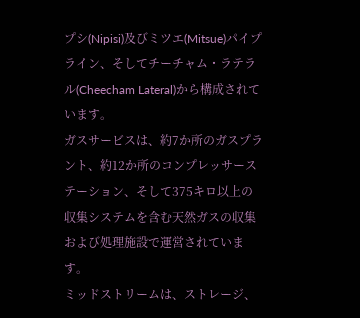プシ(Nipisi)及びミツエ(Mitsue)パイプライン、そしてチーチャム・ラテラル(Cheecham Lateral)から構成されています。
ガスサービスは、約7か所のガスプラント、約12か所のコンプレッサーステーション、そして375キロ以上の収集システムを含む天然ガスの収集および処理施設で運営されています。
ミッドストリームは、ストレージ、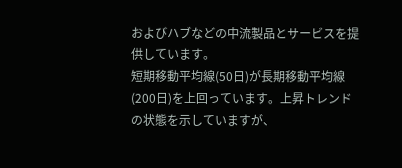およびハブなどの中流製品とサービスを提供しています。
短期移動平均線(50日)が長期移動平均線(200日)を上回っています。上昇トレンドの状態を示していますが、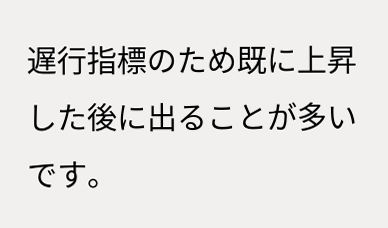遅行指標のため既に上昇した後に出ることが多いです。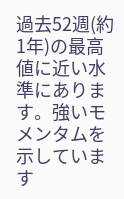過去52週(約1年)の最高値に近い水準にあります。強いモメンタムを示しています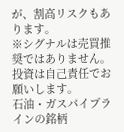が、割高リスクもあります。
※シグナルは売買推奨ではありません。投資は自己責任でお願いします。
石油・ガスパイプラインの銘柄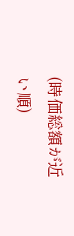(時価総額が近い順)